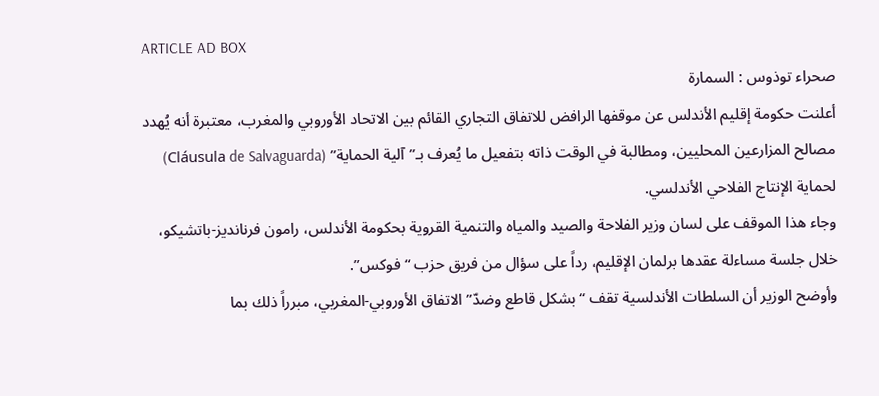ARTICLE AD BOX
صحراء توذوس : السمارة
أعلنت حكومة إقليم الأندلس عن موقفها الرافض للاتفاق التجاري القائم بين الاتحاد الأوروبي والمغرب، معتبرة أنه يُهدد مصالح المزارعين المحليين، ومطالبة في الوقت ذاته بتفعيل ما يُعرف بـ”آلية الحماية” (Cláusula de Salvaguarda) لحماية الإنتاج الفلاحي الأندلسي.
وجاء هذا الموقف على لسان وزير الفلاحة والصيد والمياه والتنمية القروية بحكومة الأندلس، رامون فرنانديز-باتشيكو، خلال جلسة مساءلة عقدها برلمان الإقليم، رداً على سؤال من فريق حزب “فوكس”.
وأوضح الوزير أن السلطات الأندلسية تقف “بشكل قاطع وضدّ” الاتفاق الأوروبي-المغربي، مبرراً ذلك بما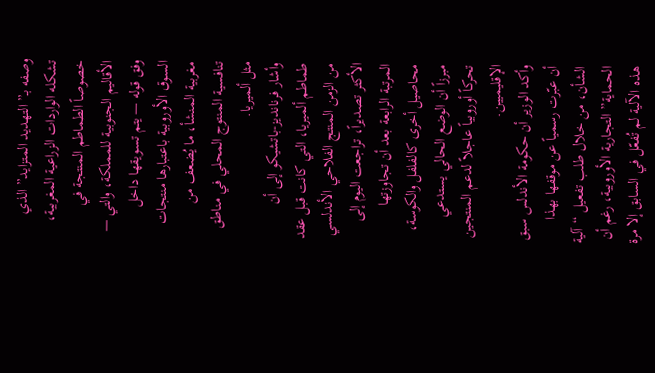وصفه بـ”التهديد المتزايد” الذي تشكله الواردات الزراعية المغربية، خصوصاً الطماطم المنتجة في الأقاليم الجنوبية للمملكة، والتي — وفق قوله — يتم تسويقها داخل السوق الأوروبية باعتبارها منتجات مغربية المنشأ، ما يُضعف من تنافسية المنتوج المحلي في مناطق مثل ألميريا.
وأشار فرنانديز-باتشيكو إلى أن طماطم ألميريا، التي كانت قبل عقد من الزمن المنتج الفلاحي الأندلسي الأكثر تصديراً، تراجعت اليوم إلى المرتبة الرابعة بعد أن تجاوزتها محاصيل أخرى كالفلفل والكوسة، مبرزاً أن الوضع الحالي يستدعي تحركاً أوروبياً عاجلاً لدعم المنتجين الإقليميين.
وأكد الوزير أن حكومة الأندلس سبق أن عبّرت رسمياً عن موقفها بهذا الشأن، من خلال طلب تفعيل “آلية الحماية” التجارية الأوروبية، رغم أن هذه الآلية لم تُفعّل في السابق إلا مرة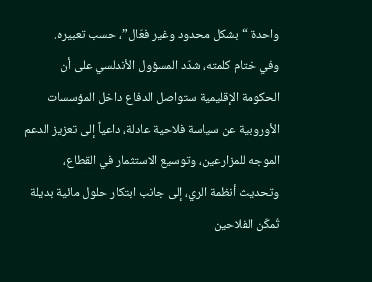واحدة “بشكل محدود وغير فعّال”، حسب تعبيره.
وفي ختام كلمته، شدّد المسؤول الأندلسي على أن الحكومة الإقليمية ستواصل الدفاع داخل المؤسسات الأوروبية عن سياسة فلاحية عادلة، داعياً إلى تعزيز الدعم الموجه للمزارعين، وتوسيع الاستثمار في القطاع، وتحديث أنظمة الري، إلى جانب ابتكار حلول مائية بديلة تُمكّن الفلاحين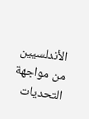الأندلسيين من مواجهة التحديات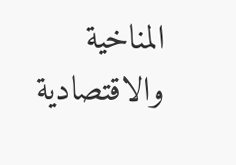المناخية والاقتصادية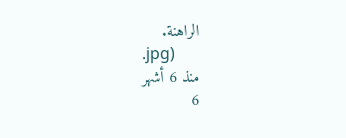الراهنة.
.jpg)
منذ 6 أشهر
6